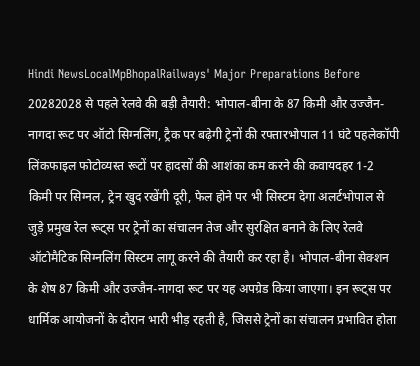Hindi NewsLocalMpBhopalRailways' Major Preparations Before 20282028 से पहले रेलवे की बड़ी तैयारी: भोपाल-बीना के 87 किमी और उज्जैन-नागदा रूट पर ऑटो सिग्नलिंग, ट्रैक पर बढ़ेगी ट्रेनों की रफ्तारभोपाल 11 घंटे पहलेकॉपी लिंकफाइल फोटोव्यस्त रूटों पर हादसों की आशंका कम करने की कवायदहर 1-2 किमी पर सिग्नल, ट्रेन खुद रखेंगी दूरी, फेल होने पर भी सिस्टम देगा अलर्टभोपाल से जुड़े प्रमुख रेल रूट्स पर ट्रेनों का संचालन तेज और सुरक्षित बनाने के लिए रेलवे ऑटोमैटिक सिग्नलिंग सिस्टम लागू करने की तैयारी कर रहा है। भोपाल-बीना सेक्शन के शेष 87 किमी और उज्जैन-नागदा रूट पर यह अपग्रेड किया जाएगा। इन रूट्स पर धार्मिक आयोजनों के दौरान भारी भीड़ रहती है, जिससे ट्रेनों का संचालन प्रभावित होता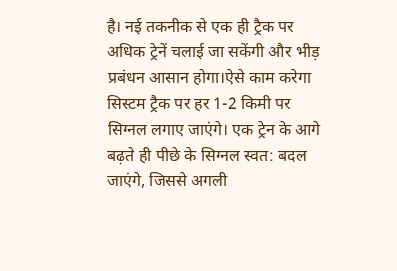है। नई तकनीक से एक ही ट्रैक पर अधिक ट्रेनें चलाई जा सकेंगी और भीड़ प्रबंधन आसान होगा।ऐसे काम करेगा सिस्टम ट्रैक पर हर 1-2 किमी पर सिग्नल लगाए जाएंगे। एक ट्रेन के आगे बढ़ते ही पीछे के सिग्नल स्वत: बदल जाएंगे, जिससे अगली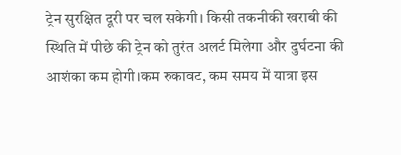ट्रेन सुरक्षित दूरी पर चल सकेगी। किसी तकनीकी खराबी की स्थिति में पीछे की ट्रेन को तुरंत अलर्ट मिलेगा और दुर्घटना की आशंका कम होगी।कम रुकावट, कम समय में यात्रा इस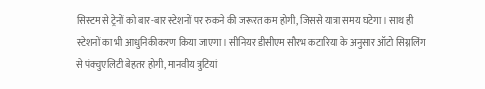सिस्टम से ट्रेनों को बार-बार स्टेशनों पर रुकने की जरूरत कम होगी, जिससे यात्रा समय घटेगा। साथ ही स्टेशनों का भी आधुनिकीकरण किया जाएगा। सीनियर डीसीएम सौरभ कटारिया के अनुसार ऑटो सिग्नलिंग से पंक्चुएलिटी बेहतर होगी, मानवीय त्रुटियां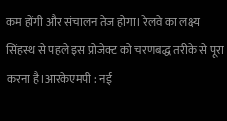कम होंगी और संचालन तेज होगा। रेलवे का लक्ष्य सिंहस्थ से पहले इस प्रोजेक्ट को चरणबद्ध तरीके से पूरा करना है।आरकेएमपी : नई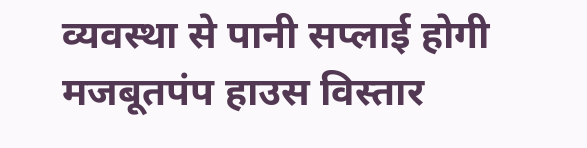व्यवस्था से पानी सप्लाई होगी मजबूतपंप हाउस विस्तार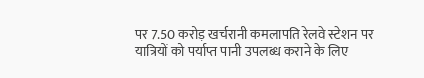पर 7.50 करोड़ खर्चरानी कमलापति रेलवे स्टेशन पर यात्रियों को पर्याप्त पानी उपलब्ध कराने के लिए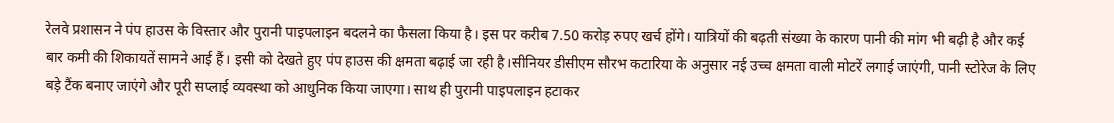रेलवे प्रशासन ने पंप हाउस के विस्तार और पुरानी पाइपलाइन बदलने का फैसला किया है। इस पर करीब 7.50 करोड़ रुपए खर्च होंगे। यात्रियों की बढ़ती संख्या के कारण पानी की मांग भी बढ़ी है और कई बार कमी की शिकायतें सामने आई हैं। इसी को देखते हुए पंप हाउस की क्षमता बढ़ाई जा रही है।सीनियर डीसीएम सौरभ कटारिया के अनुसार नई उच्च क्षमता वाली मोटरें लगाई जाएंगी, पानी स्टोरेज के लिए बड़े टैंक बनाए जाएंगे और पूरी सप्लाई व्यवस्था को आधुनिक किया जाएगा। साथ ही पुरानी पाइपलाइन हटाकर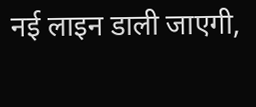नई लाइन डाली जाएगी,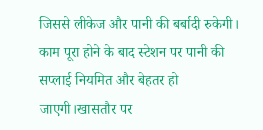जिससे लीकेज और पानी की बर्बादी रुकेगी। काम पूरा होने के बाद स्टेशन पर पानी की सप्लाई नियमित और बेहतर हो जाएगी।खासतौर पर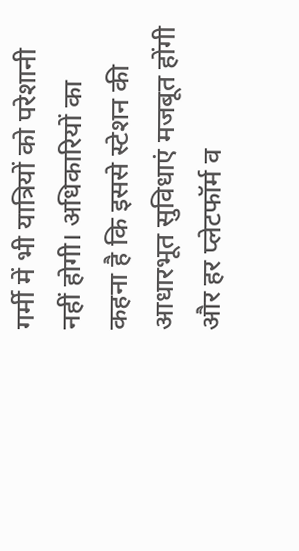गर्मी में भी यात्रियों को परेशानी नहीं होगी। अधिकारियों का कहना है कि इससे स्टेशन की आधारभूत सुविधाएं मजबूत होंगी और हर प्लेटफॉर्म व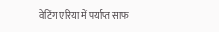वेटिंग एरिया में पर्याप्त साफ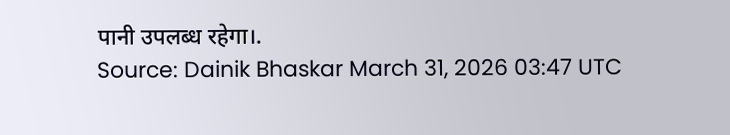पानी उपलब्ध रहेगा।.
Source: Dainik Bhaskar March 31, 2026 03:47 UTC